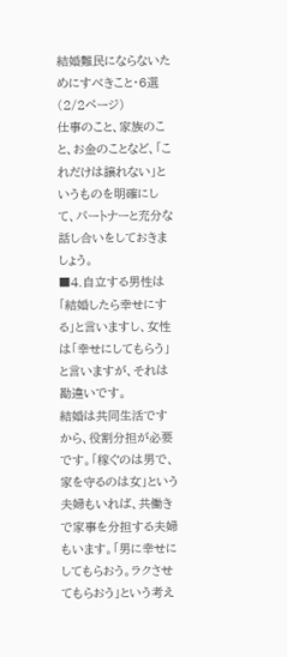結婚難民にならないためにすべきこと・6選 (2/2ページ)
仕事のこと、家族のこと、お金のことなど、「これだけは譲れない」というものを明確にして、パートナーと充分な話し合いをしておきましょう。
■4.自立する男性は「結婚したら幸せにする」と言いますし、女性は「幸せにしてもらう」と言いますが、それは勘違いです。
結婚は共同生活ですから、役割分担が必要です。「稼ぐのは男で、家を守るのは女」という夫婦もいれば、共働きで家事を分担する夫婦もいます。「男に幸せにしてもらおう。ラクさせてもらおう」という考え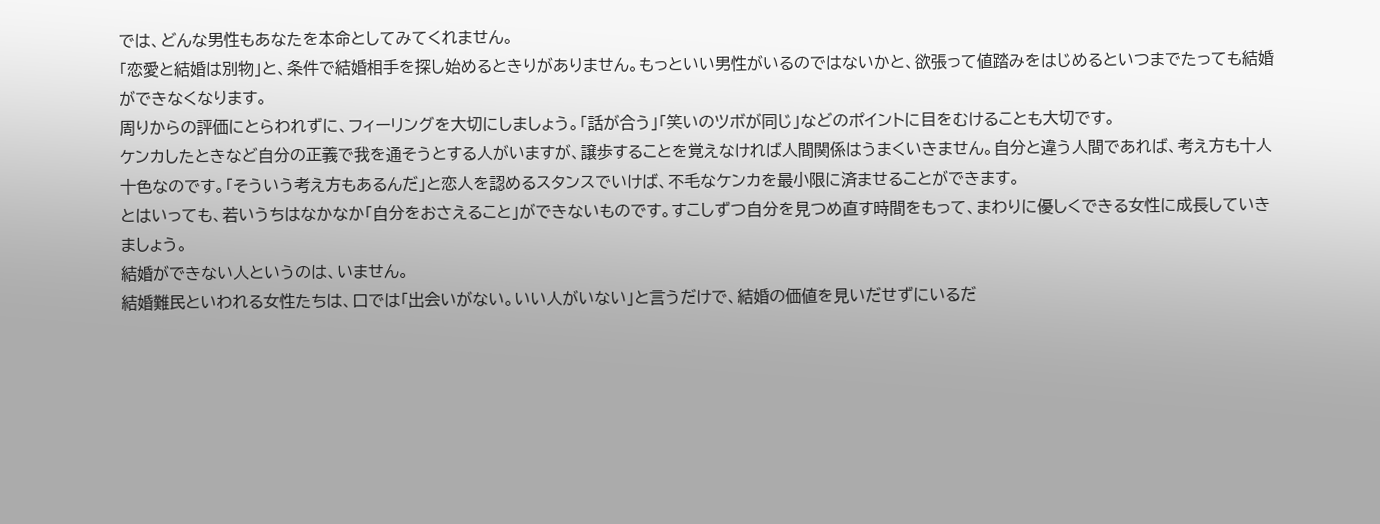では、どんな男性もあなたを本命としてみてくれません。
「恋愛と結婚は別物」と、条件で結婚相手を探し始めるときりがありません。もっといい男性がいるのではないかと、欲張って値踏みをはじめるといつまでたっても結婚ができなくなります。
周りからの評価にとらわれずに、フィーリングを大切にしましょう。「話が合う」「笑いのツボが同じ」などのポイントに目をむけることも大切です。
ケンカしたときなど自分の正義で我を通そうとする人がいますが、譲歩することを覚えなければ人間関係はうまくいきません。自分と違う人間であれば、考え方も十人十色なのです。「そういう考え方もあるんだ」と恋人を認めるスタンスでいけば、不毛なケンカを最小限に済ませることができます。
とはいっても、若いうちはなかなか「自分をおさえること」ができないものです。すこしずつ自分を見つめ直す時間をもって、まわりに優しくできる女性に成長していきましょう。
結婚ができない人というのは、いません。
結婚難民といわれる女性たちは、口では「出会いがない。いい人がいない」と言うだけで、結婚の価値を見いだせずにいるだ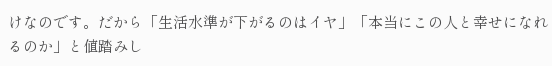けなのです。だから「生活水準が下がるのはイヤ」「本当にこの人と幸せになれるのか」と値踏みし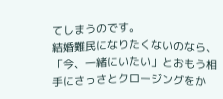てしまうのです。
結婚難民になりたくないのなら、「今、一緒にいたい」とおもう相手にさっさとクロージングをか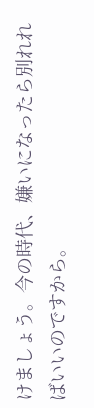けましょう。今の時代、嫌いになったら別れればいいのですから。